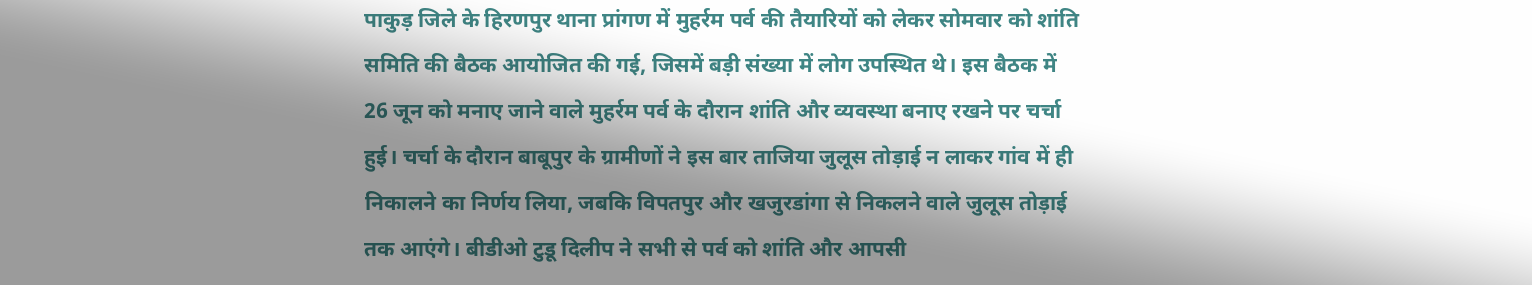पाकुड़ जिले के हिरणपुर थाना प्रांगण में मुहर्रम पर्व की तैयारियों को लेकर सोमवार को शांति समिति की बैठक आयोजित की गई, जिसमें बड़ी संख्या में लोग उपस्थित थे। इस बैठक में 26 जून को मनाए जाने वाले मुहर्रम पर्व के दौरान शांति और व्यवस्था बनाए रखने पर चर्चा हुई। चर्चा के दौरान बाबूपुर के ग्रामीणों ने इस बार ताजिया जुलूस तोड़ाई न लाकर गांव में ही निकालने का निर्णय लिया, जबकि विपतपुर और खजुरडांगा से निकलने वाले जुलूस तोड़ाई तक आएंगे। बीडीओ टुडू दिलीप ने सभी से पर्व को शांति और आपसी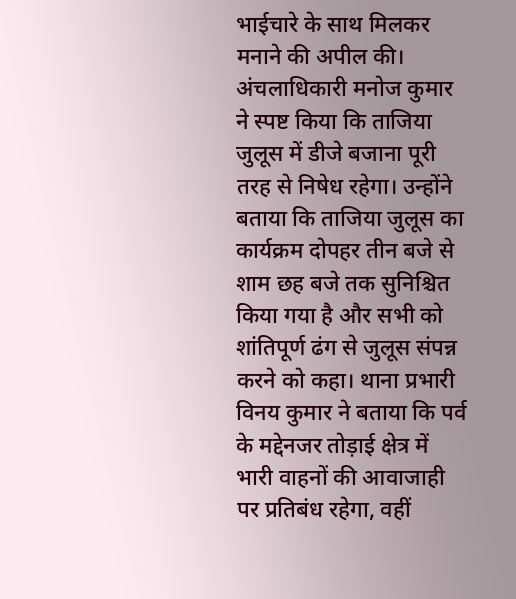भाईचारे के साथ मिलकर मनाने की अपील की। अंचलाधिकारी मनोज कुमार ने स्पष्ट किया कि ताजिया जुलूस में डीजे बजाना पूरी तरह से निषेध रहेगा। उन्होंने बताया कि ताजिया जुलूस का कार्यक्रम दोपहर तीन बजे से शाम छह बजे तक सुनिश्चित किया गया है और सभी को शांतिपूर्ण ढंग से जुलूस संपन्न करने को कहा। थाना प्रभारी विनय कुमार ने बताया कि पर्व के मद्देनजर तोड़ाई क्षेत्र में भारी वाहनों की आवाजाही पर प्रतिबंध रहेगा, वहीं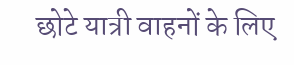छोटे यात्री वाहनों के लिए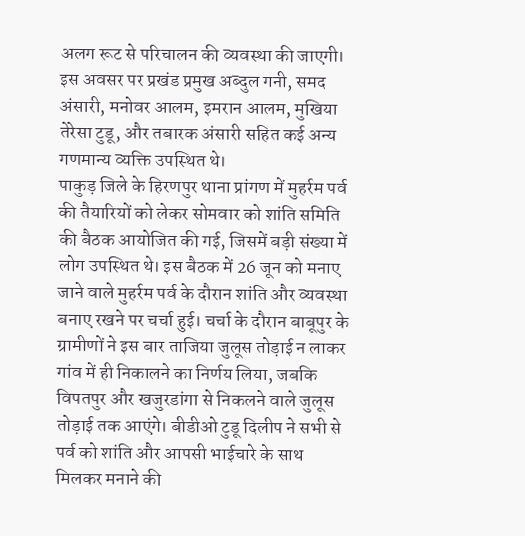अलग रूट से परिचालन की व्यवस्था की जाएगी। इस अवसर पर प्रखंड प्रमुख अब्दुल गनी, समद अंसारी, मनोवर आलम, इमरान आलम, मुखिया तेरेसा टुडू, और तबारक अंसारी सहित कई अन्य गणमान्य व्यक्ति उपस्थित थे।
पाकुड़ जिले के हिरणपुर थाना प्रांगण में मुहर्रम पर्व की तैयारियों को लेकर सोमवार को शांति समिति की बैठक आयोजित की गई, जिसमें बड़ी संख्या में लोग उपस्थित थे। इस बैठक में 26 जून को मनाए जाने वाले मुहर्रम पर्व के दौरान शांति और व्यवस्था बनाए रखने पर चर्चा हुई। चर्चा के दौरान बाबूपुर के ग्रामीणों ने इस बार ताजिया जुलूस तोड़ाई न लाकर गांव में ही निकालने का निर्णय लिया, जबकि विपतपुर और खजुरडांगा से निकलने वाले जुलूस तोड़ाई तक आएंगे। बीडीओ टुडू दिलीप ने सभी से पर्व को शांति और आपसी भाईचारे के साथ मिलकर मनाने की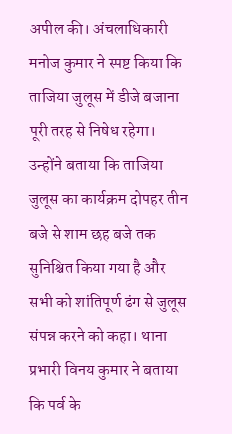अपील की। अंचलाधिकारी मनोज कुमार ने स्पष्ट किया कि ताजिया जुलूस में डीजे बजाना पूरी तरह से निषेध रहेगा। उन्होंने बताया कि ताजिया जुलूस का कार्यक्रम दोपहर तीन बजे से शाम छह बजे तक सुनिश्चित किया गया है और सभी को शांतिपूर्ण ढंग से जुलूस संपन्न करने को कहा। थाना प्रभारी विनय कुमार ने बताया कि पर्व के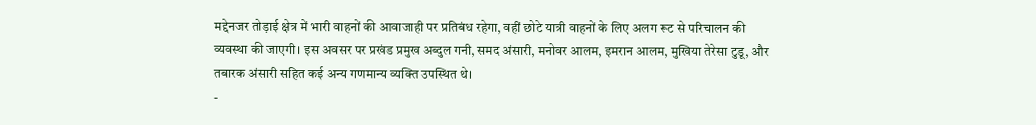मद्देनजर तोड़ाई क्षेत्र में भारी वाहनों की आवाजाही पर प्रतिबंध रहेगा, वहीं छोटे यात्री वाहनों के लिए अलग रूट से परिचालन की व्यवस्था की जाएगी। इस अवसर पर प्रखंड प्रमुख अब्दुल गनी, समद अंसारी, मनोवर आलम, इमरान आलम, मुखिया तेरेसा टुडू, और तबारक अंसारी सहित कई अन्य गणमान्य व्यक्ति उपस्थित थे।
-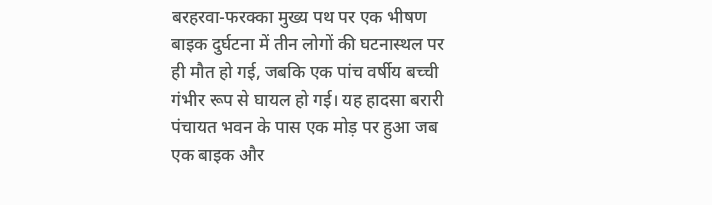बरहरवा-फरक्का मुख्य पथ पर एक भीषण बाइक दुर्घटना में तीन लोगों की घटनास्थल पर ही मौत हो गई, जबकि एक पांच वर्षीय बच्ची गंभीर रूप से घायल हो गई। यह हादसा बरारी पंचायत भवन के पास एक मोड़ पर हुआ जब एक बाइक और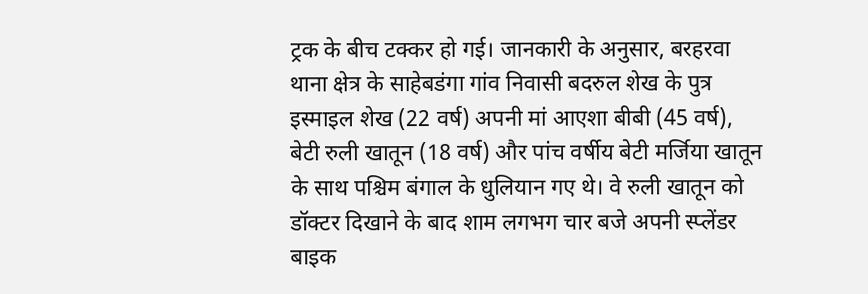ट्रक के बीच टक्कर हो गई। जानकारी के अनुसार, बरहरवा थाना क्षेत्र के साहेबडंगा गांव निवासी बदरुल शेख के पुत्र इस्माइल शेख (22 वर्ष) अपनी मां आएशा बीबी (45 वर्ष), बेटी रुली खातून (18 वर्ष) और पांच वर्षीय बेटी मर्जिया खातून के साथ पश्चिम बंगाल के धुलियान गए थे। वे रुली खातून को डॉक्टर दिखाने के बाद शाम लगभग चार बजे अपनी स्प्लेंडर बाइक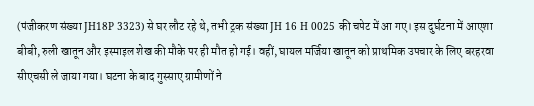(पंजीकरण संख्या JH18P 3323) से घर लौट रहे थे, तभी ट्रक संख्या JH 16 H 0025 की चपेट में आ गए। इस दुर्घटना में आएशा बीबी, रुली खातून और इस्माइल शेख की मौके पर ही मौत हो गई। वहीं, घायल मर्जिया खातून को प्राथमिक उपचार के लिए बरहरवा सीएचसी ले जाया गया। घटना के बाद गुस्साए ग्रामीणों ने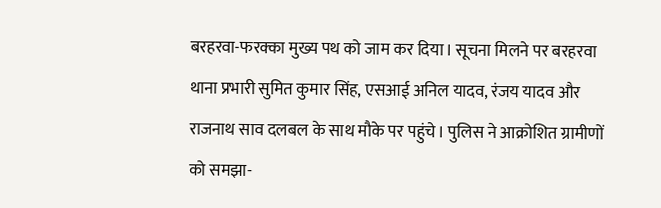बरहरवा-फरक्का मुख्य पथ को जाम कर दिया। सूचना मिलने पर बरहरवा थाना प्रभारी सुमित कुमार सिंह, एसआई अनिल यादव, रंजय यादव और राजनाथ साव दलबल के साथ मौके पर पहुंचे। पुलिस ने आक्रोशित ग्रामीणों को समझा-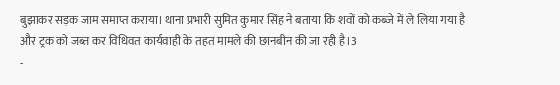बुझाकर सड़क जाम समाप्त कराया। थाना प्रभारी सुमित कुमार सिंह ने बताया कि शवों को कब्जे में ले लिया गया है और ट्रक को जब्त कर विधिवत कार्यवाही के तहत मामले की छानबीन की जा रही है।3
-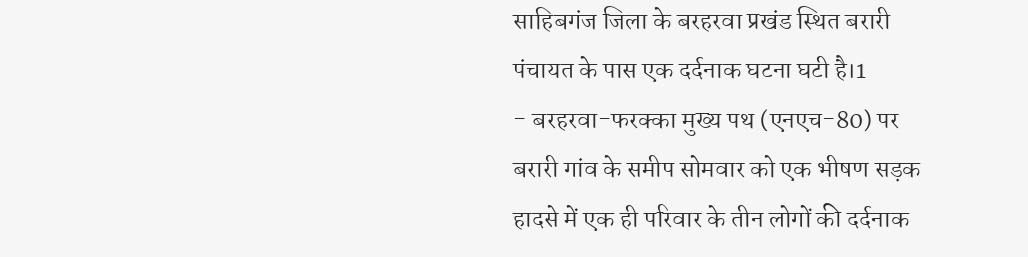साहिबगंज जिला के बरहरवा प्रखंड स्थित बरारी पंचायत के पास एक दर्दनाक घटना घटी है।1
- बरहरवा-फरक्का मुख्य पथ (एनएच-80) पर बरारी गांव के समीप सोमवार को एक भीषण सड़क हादसे में एक ही परिवार के तीन लोगों की दर्दनाक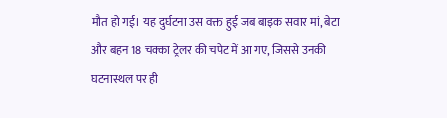मौत हो गई। यह दुर्घटना उस वक्त हुई जब बाइक सवार मां, बेटा और बहन 18 चक्का ट्रेलर की चपेट में आ गए, जिससे उनकी घटनास्थल पर ही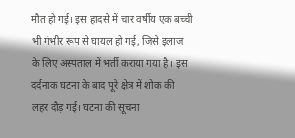मौत हो गई। इस हादसे में चार वर्षीय एक बच्ची भी गंभीर रूप से घायल हो गई, जिसे इलाज के लिए अस्पताल में भर्ती कराया गया है। इस दर्दनाक घटना के बाद पूरे क्षेत्र में शोक की लहर दौड़ गई। घटना की सूचना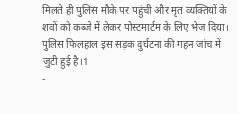मिलते ही पुलिस मौके पर पहुंची और मृत व्यक्तियों के शवों को कब्जे में लेकर पोस्टमार्टम के लिए भेज दिया। पुलिस फिलहाल इस सड़क दुर्घटना की गहन जांच में जुटी हुई है।1
-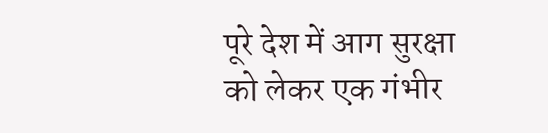पूरे देश में आग सुरक्षा को लेकर एक गंभीर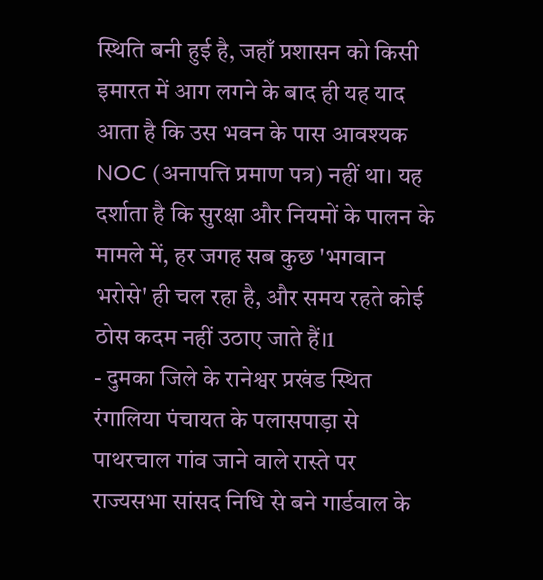स्थिति बनी हुई है, जहाँ प्रशासन को किसी इमारत में आग लगने के बाद ही यह याद आता है कि उस भवन के पास आवश्यक NOC (अनापत्ति प्रमाण पत्र) नहीं था। यह दर्शाता है कि सुरक्षा और नियमों के पालन के मामले में, हर जगह सब कुछ 'भगवान भरोसे' ही चल रहा है, और समय रहते कोई ठोस कदम नहीं उठाए जाते हैं।1
- दुमका जिले के रानेश्वर प्रखंड स्थित रंगालिया पंचायत के पलासपाड़ा से पाथरचाल गांव जाने वाले रास्ते पर राज्यसभा सांसद निधि से बने गार्डवाल के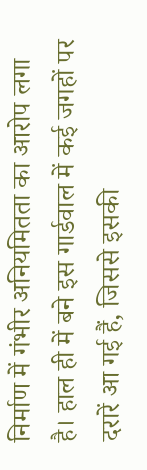निर्माण में गंभीर अनियमितता का आरोप लगा है। हाल ही में बने इस गार्डवाल में कई जगहों पर दरारें आ गई हैं, जिससे इसकी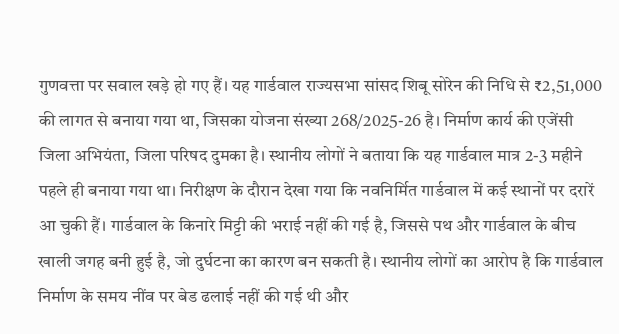गुणवत्ता पर सवाल खड़े हो गए हैं। यह गार्डवाल राज्यसभा सांसद शिबू सोरेन की निधि से ₹2,51,000 की लागत से बनाया गया था, जिसका योजना संख्या 268/2025-26 है। निर्माण कार्य की एजेंसी जिला अभियंता, जिला परिषद दुमका है। स्थानीय लोगों ने बताया कि यह गार्डवाल मात्र 2-3 महीने पहले ही बनाया गया था। निरीक्षण के दौरान देखा गया कि नवनिर्मित गार्डवाल में कई स्थानों पर दरारें आ चुकी हैं। गार्डवाल के किनारे मिट्टी की भराई नहीं की गई है, जिससे पथ और गार्डवाल के बीच खाली जगह बनी हुई है, जो दुर्घटना का कारण बन सकती है। स्थानीय लोगों का आरोप है कि गार्डवाल निर्माण के समय नींव पर बेड ढलाई नहीं की गई थी और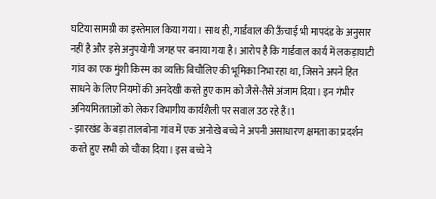घटिया सामग्री का इस्तेमाल किया गया। साथ ही, गार्डवाल की ऊँचाई भी मापदंड के अनुसार नहीं है और इसे अनुपयोगी जगह पर बनाया गया है। आरोप है कि गार्डवाल कार्य में लकड़ाघाटी गांव का एक मुंशी किस्म का व्यक्ति बिचौलिए की भूमिका निभा रहा था, जिसने अपने हित साधने के लिए नियमों की अनदेखी करते हुए काम को जैसे-तैसे अंजाम दिया। इन गंभीर अनियमितताओं को लेकर विभागीय कार्यशैली पर सवाल उठ रहे हैं।1
- झारखंड के बड़ा तालबोना गांव में एक अनोखे बच्चे ने अपनी असाधारण क्षमता का प्रदर्शन करते हुए सभी को चौंका दिया। इस बच्चे ने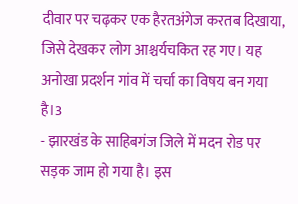दीवार पर चढ़कर एक हैरतअंगेज करतब दिखाया, जिसे देखकर लोग आश्चर्यचकित रह गए। यह अनोखा प्रदर्शन गांव में चर्चा का विषय बन गया है।3
- झारखंड के साहिबगंज जिले में मदन रोड पर सड़क जाम हो गया है। इस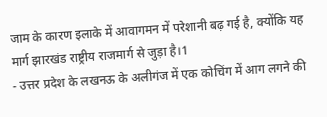जाम के कारण इलाके में आवागमन में परेशानी बढ़ गई है, क्योंकि यह मार्ग झारखंड राष्ट्रीय राजमार्ग से जुड़ा है।1
- उत्तर प्रदेश के लखनऊ के अलीगंज में एक कोचिंग में आग लगने की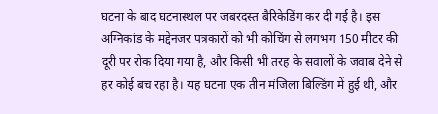घटना के बाद घटनास्थल पर जबरदस्त बैरिकेडिंग कर दी गई है। इस अग्निकांड के मद्देनजर पत्रकारों को भी कोचिंग से लगभग 150 मीटर की दूरी पर रोक दिया गया है, और किसी भी तरह के सवालों के जवाब देने से हर कोई बच रहा है। यह घटना एक तीन मंजिला बिल्डिंग में हुई थी, और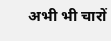अभी भी चारों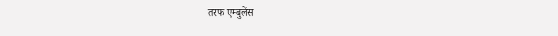तरफ एम्बुलेंस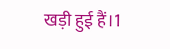खड़ी हुई हैं।1